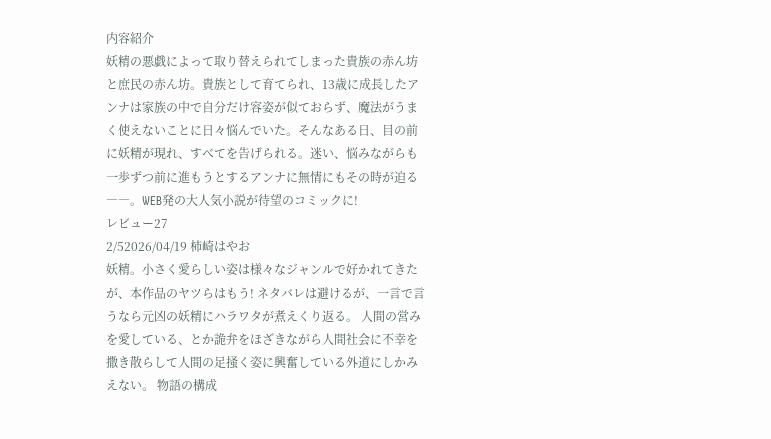内容紹介
妖精の悪戯によって取り替えられてしまった貴族の赤ん坊と庶民の赤ん坊。貴族として育てられ、13歳に成長したアンナは家族の中で自分だけ容姿が似ておらず、魔法がうまく使えないことに日々悩んでいた。そんなある日、目の前に妖精が現れ、すべてを告げられる。迷い、悩みながらも一歩ずつ前に進もうとするアンナに無情にもその時が迫る――。WEB発の大人気小説が待望のコミックに!
レビュー27
2/52026/04/19 柿崎はやお
妖精。小さく愛らしい姿は様々なジャンルで好かれてきたが、本作品のヤツらはもう! ネタバレは避けるが、一言で言うなら元凶の妖精にハラワタが煮えくり返る。 人間の営みを愛している、とか詭弁をほざきながら人間社会に不幸を撒き散らして人間の足掻く姿に興奮している外道にしかみえない。 物語の構成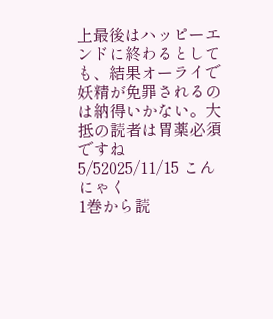上最後はハッピーエンドに終わるとしても、結果オーライで妖精が免罪されるのは納得いかない。大抵の読者は胃薬必須ですね
5/52025/11/15 こんにゃく
1巻から読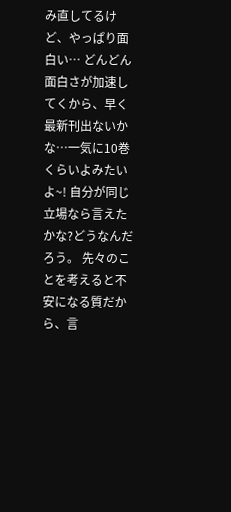み直してるけど、やっぱり面白い… どんどん面白さが加速してくから、早く最新刊出ないかな…一気に10巻くらいよみたいよ~! 自分が同じ立場なら言えたかな?どうなんだろう。 先々のことを考えると不安になる質だから、言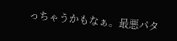っちゃうかもなぁ。最悪パタ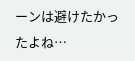ーンは避けたかったよね…